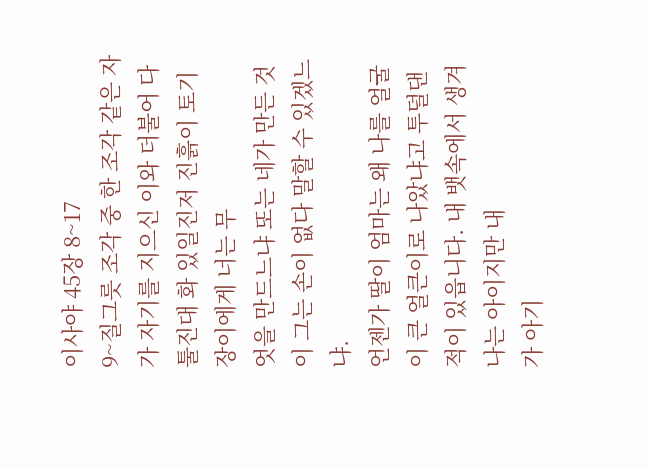이사야 45장 8~17
9~질그릇 조각 중 한 조각 같은 자가 자기를 지으신 이와 더불어 다툴진대 화 있일진저 진흙이 토기장이에게 너는 무
엇을 만드느냐 또는 네가 만든 것이 그는 손이 없다 말할 수 있겠느냐.
언젠가 딸이 엄마는 왜 나를 얼굴이 큰 얼큰이로 나았냐고 투덜댄 적이 있읍니다. 내 뱃속에서 생겨나는 아이지만 내
가 아기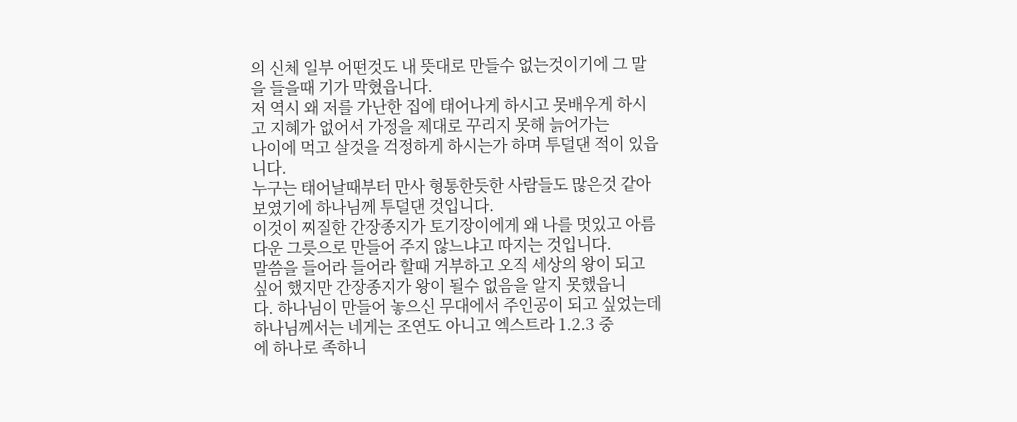의 신체 일부 어떤것도 내 뜻대로 만들수 없는것이기에 그 말을 들을때 기가 막혔읍니다.
저 역시 왜 저를 가난한 집에 태어나게 하시고 못배우게 하시고 지혜가 없어서 가정을 제대로 꾸리지 못해 늙어가는
나이에 먹고 살것을 걱정하게 하시는가 하며 투덜댄 적이 있읍니다.
누구는 태어날때부터 만사 형통한듯한 사람들도 많은것 같아 보였기에 하나님께 투덜댄 것입니다.
이것이 찌질한 간장종지가 토기장이에게 왜 나를 멋있고 아름다운 그릇으로 만들어 주지 않느냐고 따지는 것입니다.
말씀을 들어라 들어라 할때 거부하고 오직 세상의 왕이 되고 싶어 했지만 간장종지가 왕이 될수 없음을 알지 못했읍니
다. 하나님이 만들어 놓으신 무대에서 주인공이 되고 싶었는데 하나님께서는 네게는 조연도 아니고 엑스트라 1.2.3 중
에 하나로 족하니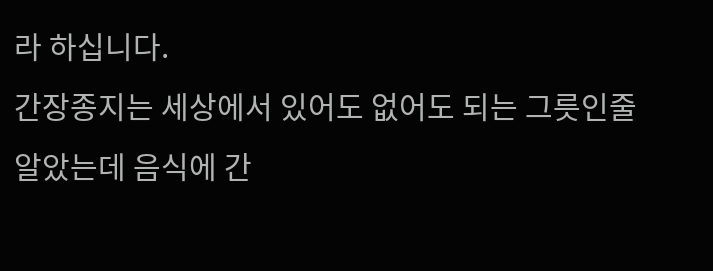라 하십니다.
간장종지는 세상에서 있어도 없어도 되는 그릇인줄 알았는데 음식에 간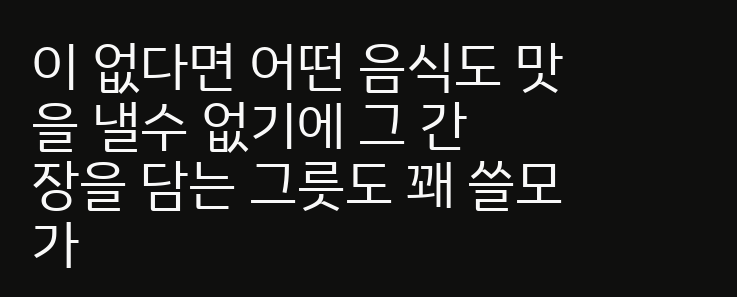이 없다면 어떤 음식도 맛을 낼수 없기에 그 간
장을 담는 그릇도 꽤 쓸모가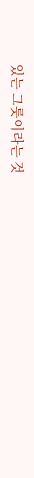있는 그릇이라는 것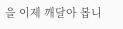을 이제 깨달아 봅니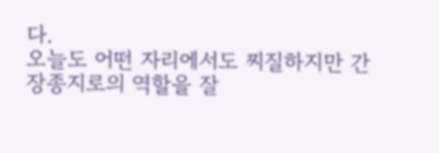다.
오늘도 어떤 자리에서도 찌질하지만 간장종지로의 역할을 잘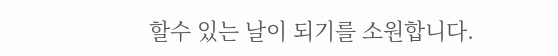할수 있는 날이 되기를 소원합니다.